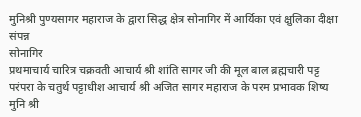मुनिश्री पुण्यसागर महाराज के द्वारा सिद्ध क्षेत्र सोनागिर में आर्यिका एवं क्षुलिका दीक्षा संपन्न
सोनागिर
प्रथमाचार्य चारित्र चक्रवती आचार्य श्री शांति सागर जी की मूल बाल ब्रह्मचारी पट्ट परंपरा के चतुर्थ पट्टाधीश आचार्य श्री अजित सागर महाराज के परम प्रभावक शिष्य मुनि श्री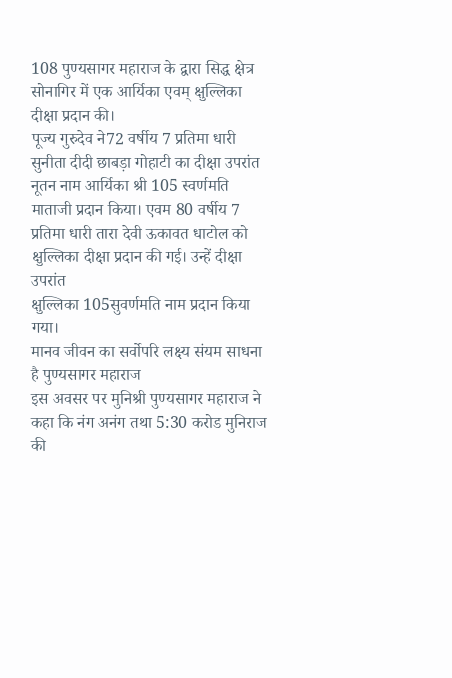108 पुण्यसागर महाराज के द्वारा सिद्ध क्षेत्र सोनागिर में एक आर्यिका एवम् क्षुल्लिका दीक्षा प्रदान की।
पूज्य गुरुदेव ने72 वर्षीय 7 प्रतिमा धारी सुनीता दीदी छाबड़ा गोहाटी का दीक्षा उपरांत नूतन नाम आर्यिका श्री 105 स्वर्णमति माताजी प्रदान किया। एवम 80 वर्षीय 7 प्रतिमा धारी तारा देवी ऊकावत धाटोल को क्षुल्लिका दीक्षा प्रदान की गई। उन्हें दीक्षा उपरांत
क्षुल्लिका 105सुवर्णमति नाम प्रदान किया गया।
मानव जीवन का सर्वोपरि लक्ष्य संयम साधना है पुण्यसागर महाराज
इस अवसर पर मुनिश्री पुण्यसागर महाराज ने कहा कि नंग अनंग तथा 5:30 करोड मुनिराज की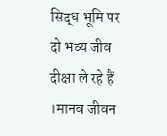सिद्ध भूमि पर दो भव्य जीव दीक्षा ले रहे हैं ।मानव जीवन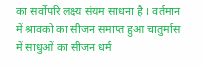का सर्वोपरि लक्ष्य संयम साधना है । वर्तमान में श्रावको का सीजन समाप्त हुआ चातुर्मास में साधुओं का सीजन धर्म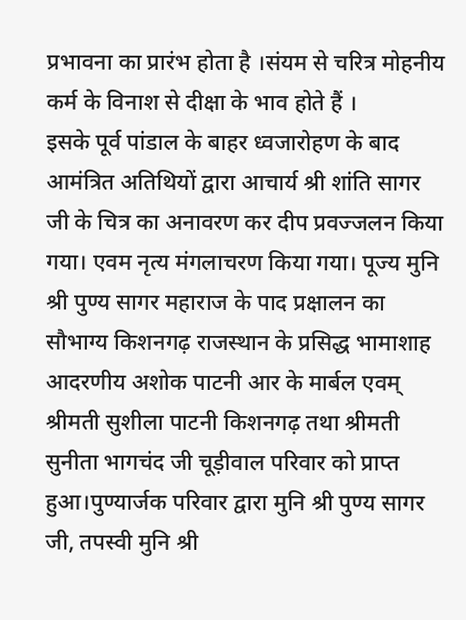प्रभावना का प्रारंभ होता है ।संयम से चरित्र मोहनीय कर्म के विनाश से दीक्षा के भाव होते हैं ।
इसके पूर्व पांडाल के बाहर ध्वजारोहण के बाद आमंत्रित अतिथियों द्वारा आचार्य श्री शांति सागर जी के चित्र का अनावरण कर दीप प्रवज्जलन किया गया। एवम नृत्य मंगलाचरण किया गया। पूज्य मुनि श्री पुण्य सागर महाराज के पाद प्रक्षालन का सौभाग्य किशनगढ़ राजस्थान के प्रसिद्ध भामाशाह आदरणीय अशोक पाटनी आर के मार्बल एवम् श्रीमती सुशीला पाटनी किशनगढ़ तथा श्रीमती सुनीता भागचंद जी चूड़ीवाल परिवार को प्राप्त हुआ।पुण्यार्जक परिवार द्वारा मुनि श्री पुण्य सागर जी, तपस्वी मुनि श्री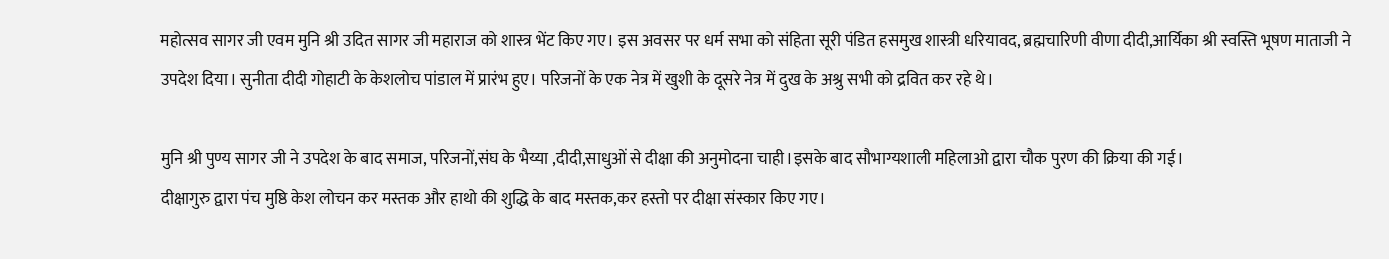महोत्सव सागर जी एवम मुनि श्री उदित सागर जी महाराज को शास्त्र भेंट किए गए। इस अवसर पर धर्म सभा को संहिता सूरी पंडित हसमुख शास्त्री धरियावद, ब्रह्मचारिणी वीणा दीदी,आर्यिका श्री स्वस्ति भूषण माताजी ने उपदेश दिया। सुनीता दीदी गोहाटी के केशलोच पांडाल में प्रारंभ हुए। परिजनों के एक नेत्र में खुशी के दूसरे नेत्र में दुख के अश्रु सभी को द्रवित कर रहे थे।

मुनि श्री पुण्य सागर जी ने उपदेश के बाद समाज, परिजनों,संघ के भैय्या ,दीदी,साधुओं से दीक्षा की अनुमोदना चाही।इसके बाद सौभाग्यशाली महिलाओ द्वारा चौक पुरण की क्रिया की गई।
दीक्षागुरु द्वारा पंच मुष्ठि केश लोचन कर मस्तक और हाथो की शुद्धि के बाद मस्तक,कर हस्तो पर दीक्षा संस्कार किए गए।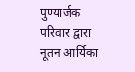पुण्यार्जक परिवार द्वारा नूतन आर्यिका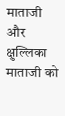माताजी और क्षुल्लिका माताजी को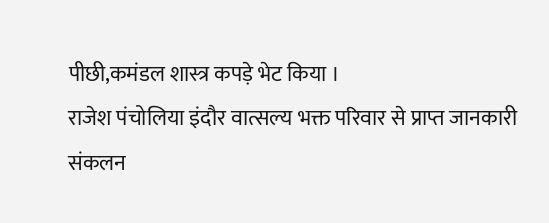पीछी,कमंडल शास्त्र कपड़े भेट किया ।
राजेश पंचोलिया इंदौर वात्सल्य भक्त परिवार से प्राप्त जानकारी
संकलन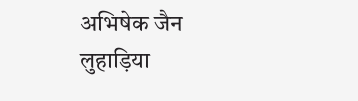अभिषेक जैन लुहाड़िया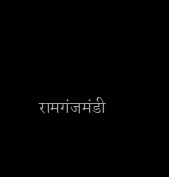रामगंजमंडी